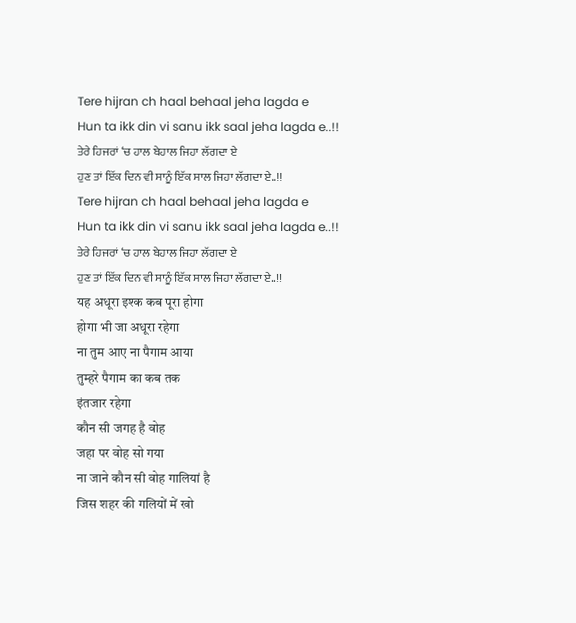Tere hijran ch haal behaal jeha lagda e
Hun ta ikk din vi sanu ikk saal jeha lagda e..!!
ਤੇਰੇ ਹਿਜਰਾਂ ‘ਚ ਹਾਲ ਬੇਹਾਲ ਜਿਹਾ ਲੱਗਦਾ ਏ
ਹੁਣ ਤਾਂ ਇੱਕ ਦਿਨ ਵੀ ਸਾਨੂੰ ਇੱਕ ਸਾਲ ਜਿਹਾ ਲੱਗਦਾ ਏ..!!
Tere hijran ch haal behaal jeha lagda e
Hun ta ikk din vi sanu ikk saal jeha lagda e..!!
ਤੇਰੇ ਹਿਜਰਾਂ ‘ਚ ਹਾਲ ਬੇਹਾਲ ਜਿਹਾ ਲੱਗਦਾ ਏ
ਹੁਣ ਤਾਂ ਇੱਕ ਦਿਨ ਵੀ ਸਾਨੂੰ ਇੱਕ ਸਾਲ ਜਿਹਾ ਲੱਗਦਾ ਏ..!!
यह अधूरा इश्क कब पूरा होगा
होगा भी जा अधूरा रहेगा
ना तुम आए ना पैगाम आया
तुम्हरे पैगाम का कब तक
इंतजार रहेगा
कौन सी जगह है वोह
जहा पर वोह सो गया
ना जाने कौन सी वोह गालियां है
जिस शहर की गलियों में खो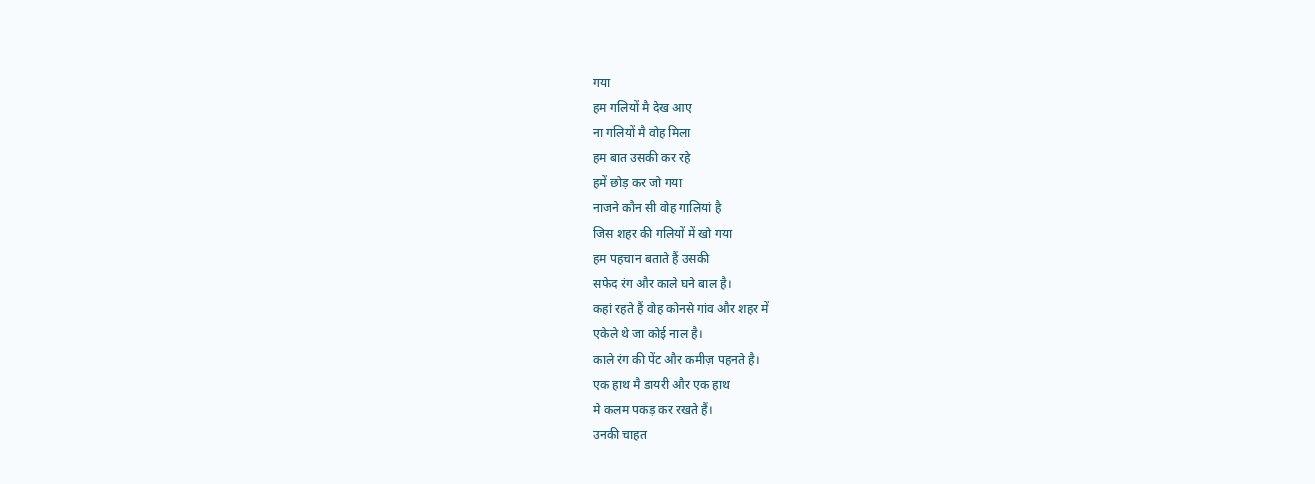गया
हम गलियों मै देख आए
ना गलियों मै वोह मिला
हम बात उसकी कर रहे
हमें छोड़ कर जो गया
नाजने कौन सी वोह गालियां है
जिस शहर की गलियों में खो गया
हम पहचान बताते हैं उसकी
सफेद रंग और काले घने बाल है।
कहां रहते हैं वोह कोनसे गांव और शहर में
एकेले थे जा कोई नाल है।
काले रंग की पेंट और कमीज़ पहनते है।
एक हाथ मै डायरी और एक हाथ
मे कलम पकड़ कर रखते हैं।
उनकी चाहत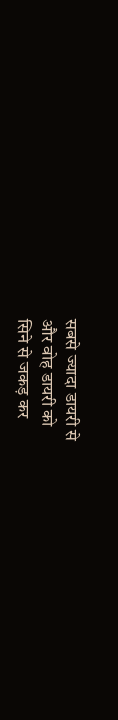सबसे ज्यादा डायरी से
और वोह डायरी को
सिने से जकड़ कर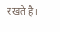रखते है।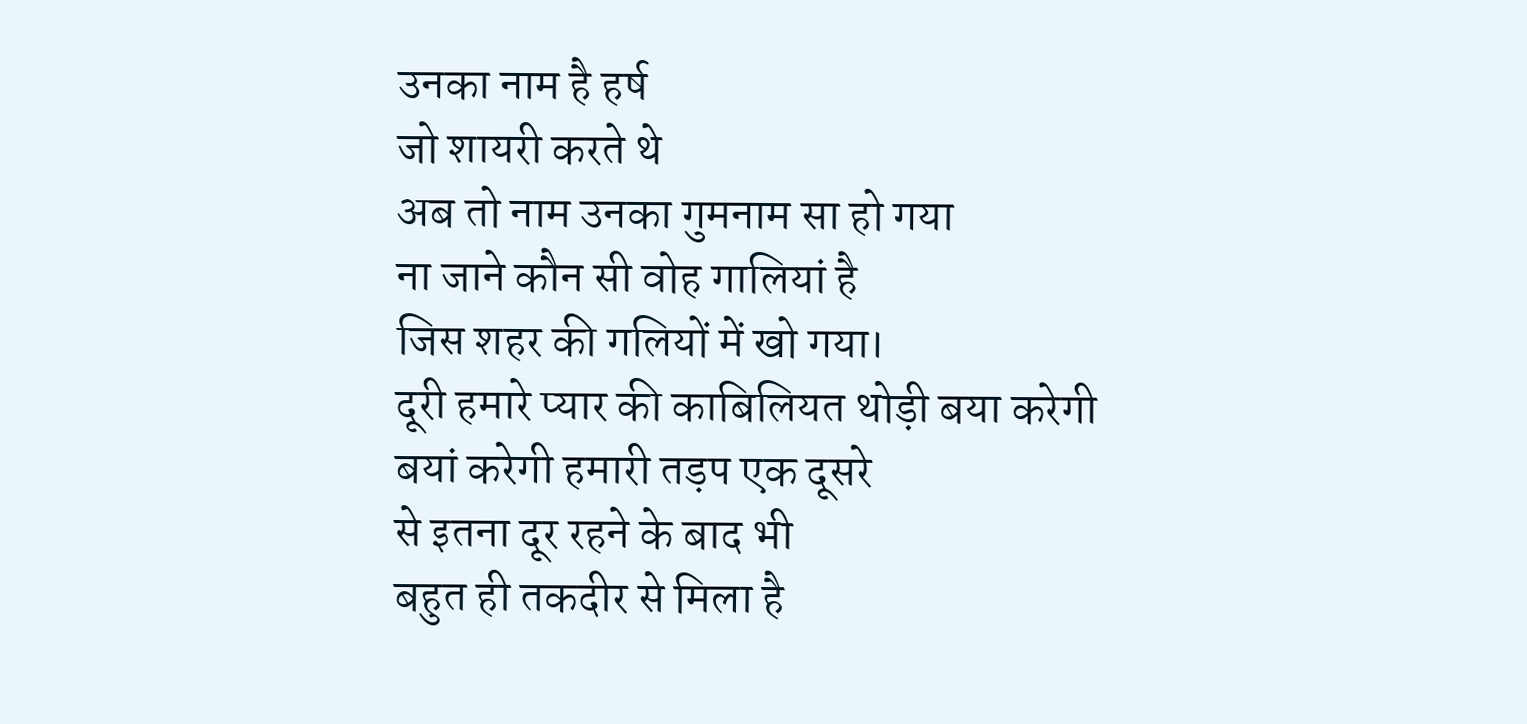उनका नाम है हर्ष
जो शायरी करते थे
अब तो नाम उनका गुमनाम सा हो गया
ना जाने कौन सी वोह गालियां है
जिस शहर की गलियों में खो गया।
दूरी हमारे प्यार की काबिलियत थोड़ी बया करेगी
बयां करेगी हमारी तड़प एक दूसरे
से इतना दूर रहने के बाद भी
बहुत ही तकदीर से मिला है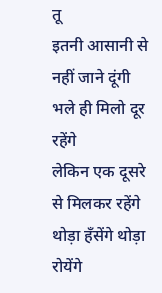तू
इतनी आसानी से नहीं जाने दूंगी
भले ही मिलो दूर रहेंगे
लेकिन एक दूसरे से मिलकर रहेंगे
थोड़ा हँसेंगे थोड़ा रोयेंगे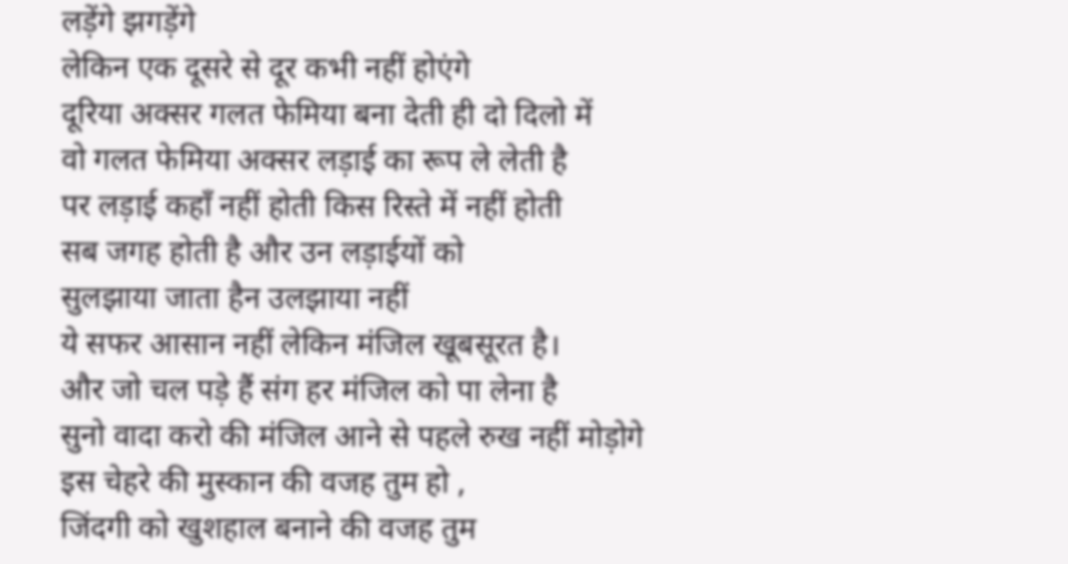लड़ेंगे झगड़ेंगे
लेकिन एक दूसरे से दूर कभी नहीं होएंगे
दूरिया अक्सर गलत फेमिया बना देती ही दो दिलो में
वो गलत फेमिया अक्सर लड़ाई का रूप ले लेती है
पर लड़ाई कहाँ नहीं होती किस रिस्ते में नहीं होती
सब जगह होती है और उन लड़ाईयों को
सुलझाया जाता हैन उलझाया नहीं
ये सफर आसान नहीं लेकिन मंजिल खूबसूरत है।
और जो चल पड़े हैं संग हर मंजिल को पा लेना है
सुनो वादा करो की मंजिल आने से पहले रुख नहीं मोड़ोगे
इस चेहरे की मुस्कान की वजह तुम हो ,
जिंदगी को खुशहाल बनाने की वजह तुम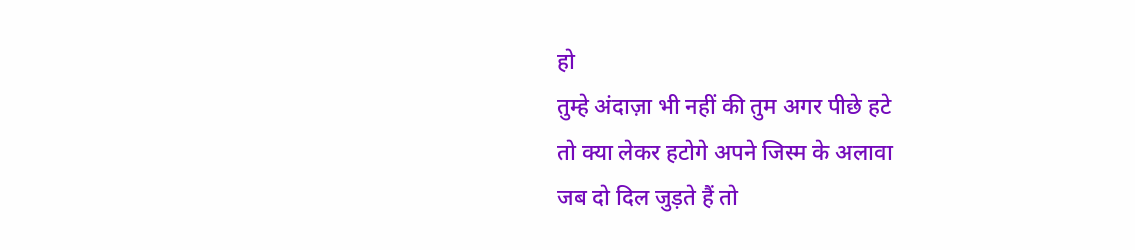हो
तुम्हे अंदाज़ा भी नहीं की तुम अगर पीछे हटे
तो क्या लेकर हटोगे अपने जिस्म के अलावा
जब दो दिल जुड़ते हैं तो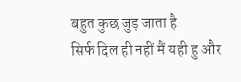बहुत कुछ जुड़ जाता है
सिर्फ दिल ही नहीं मैं यही हु और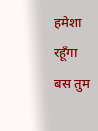हमेशा रहूँगा
बस तुम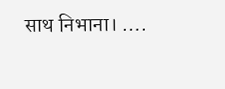साथ निभाना। ….